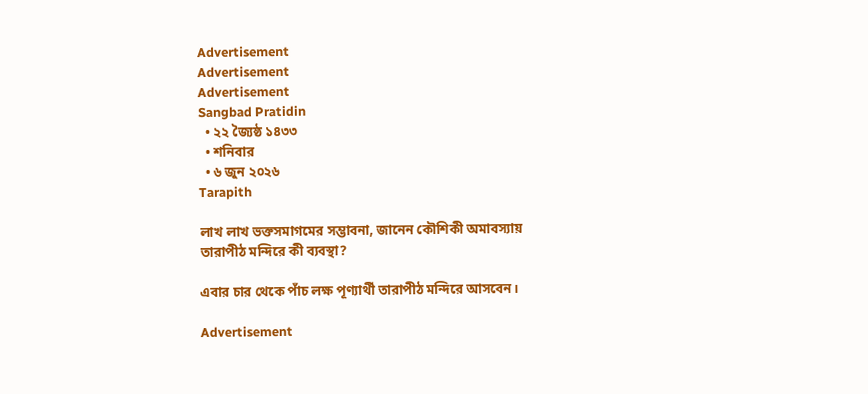Advertisement
Advertisement
Advertisement
Sangbad Pratidin
  • ২২ জ্যৈষ্ঠ ১৪৩৩
  • শনিবার
  • ৬ জুন ২০২৬
Tarapith

লাখ লাখ ভক্তসমাগমের সম্ভাবনা, জানেন কৌশিকী অমাবস্যায় তারাপীঠ মন্দিরে কী ব্যবস্থা?

এবার চার থেকে পাঁচ লক্ষ পূণ্যার্থী তারাপীঠ মন্দিরে আসবেন।

Advertisement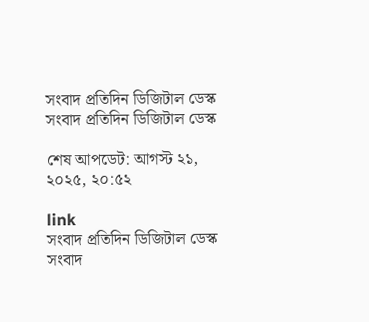সংবাদ প্রতিদিন ডিজিটাল ডেস্ক
সংবাদ প্রতিদিন ডিজিটাল ডেস্ক

শেষ আপডেট: আগস্ট ২১, ২০২৫, ২০:৫২

link
সংবাদ প্রতিদিন ডিজিটাল ডেস্ক
সংবাদ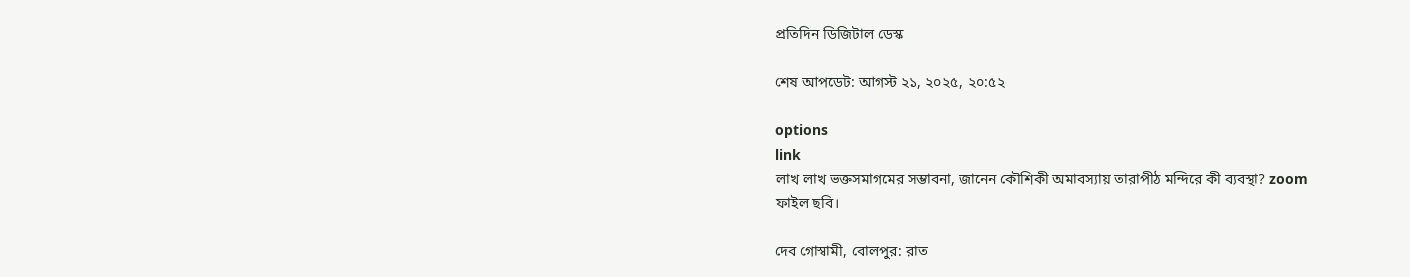প্রতিদিন ডিজিটাল ডেস্ক

শেষ আপডেট: আগস্ট ২১, ২০২৫, ২০:৫২

options
link
লাখ লাখ ভক্তসমাগমের সম্ভাবনা, জানেন কৌশিকী অমাবস্যায় তারাপীঠ মন্দিরে কী ব্যবস্থা? zoom
ফাইল ছবি।

দেব গোস্বামী, বোলপুর: রাত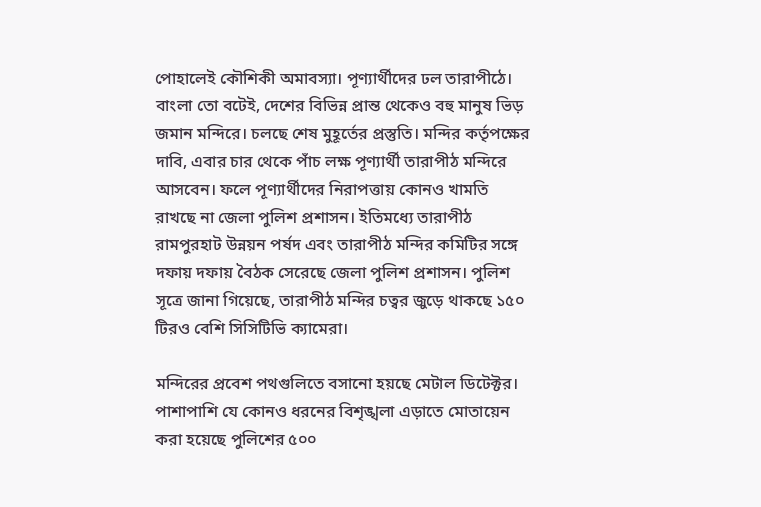পোহালেই কৌশিকী অমাবস্যা। পূণ্যার্থীদের ঢল তারাপীঠে। বাংলা তো বটেই, দেশের বিভিন্ন প্রান্ত থেকেও বহু মানুষ ভিড় জমান মন্দিরে। চলছে শেষ মুহূর্তের প্রস্তুতি। মন্দির কর্তৃপক্ষের দাবি, এবার চার থেকে পাঁচ লক্ষ পূণ্যার্থী তারাপীঠ মন্দিরে আসবেন। ফলে পূণ্যার্থীদের নিরাপত্তায় কোনও খামতি রাখছে না জেলা পুলিশ প্রশাসন। ইতিমধ্যে তারাপীঠ রামপুরহাট উন্নয়ন পর্ষদ এবং তারাপীঠ মন্দির কমিটির সঙ্গে দফায় দফায় বৈঠক সেরেছে জেলা পুলিশ প্রশাসন। পুলিশ সূত্রে জানা গিয়েছে, তারাপীঠ মন্দির চত্বর জুড়ে থাকছে ১৫০ টিরও বেশি সিসিটিভি ক্যামেরা।

মন্দিরের প্রবেশ পথগুলিতে বসানো হয়ছে মেটাল ডিটেক্টর। পাশাপাশি যে কোনও ধরনের বিশৃঙ্খলা এড়াতে মোতায়েন করা হয়েছে পুলিশের ৫০০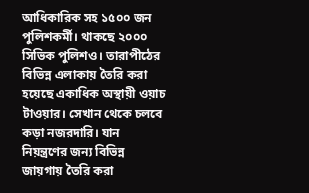আধিকারিক সহ ১৫০০ জন পুলিশকর্মী। থাকছে ২০০০ সিভিক পুলিশও। তারাপীঠের বিভিন্ন এলাকায় তৈরি করা হয়েছে একাধিক অস্থায়ী ওয়াচ টাওয়ার। সেখান থেকে চলবে কড়া নজরদারি। যান নিয়ন্ত্রণের জন্য বিভিন্ন জায়গায় তৈরি করা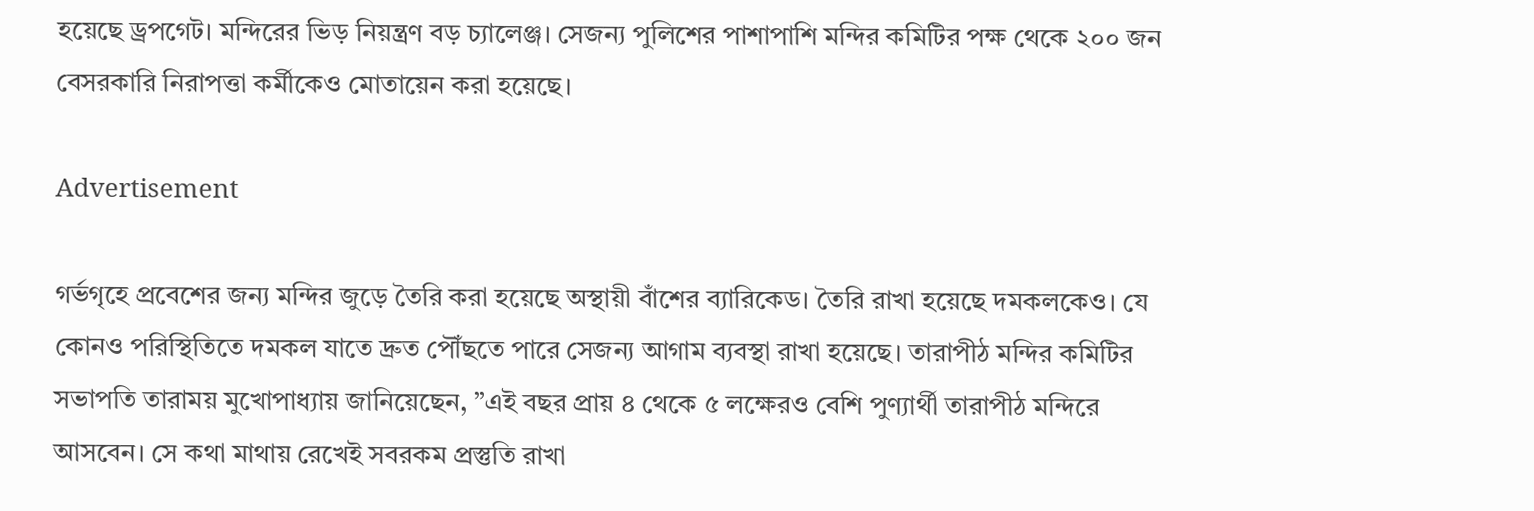হয়েছে ড্রপগেট। মন্দিরের ভিড় নিয়ন্ত্রণ বড় চ্যালেঞ্জ। সেজন্য পুলিশের পাশাপাশি মন্দির কমিটির পক্ষ থেকে ২০০ জন বেসরকারি নিরাপত্তা কর্মীকেও মোতায়েন করা হয়েছে।

Advertisement

গর্ভগৃহে প্রবেশের জন্য মন্দির জুড়ে তৈরি করা হয়েছে অস্থায়ী বাঁশের ব্যারিকেড। তৈরি রাখা হয়েছে দমকলকেও। যে কোনও পরিস্থিতিতে দমকল যাতে দ্রুত পৌঁছতে পারে সেজন্য আগাম ব্যবস্থা রাখা হয়েছে। তারাপীঠ মন্দির কমিটির সভাপতি তারাময় মুখোপাধ্যায় জানিয়েছেন, ”এই বছর প্রায় ৪ থেকে ৫ লক্ষেরও বেশি পুণ্যার্থী তারাপীঠ মন্দিরে আসবেন। সে কথা মাথায় রেখেই সবরকম প্রস্তুতি রাখা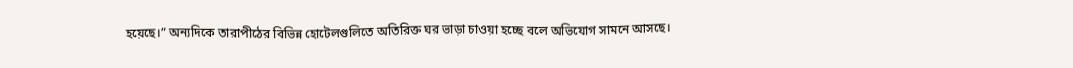হয়েছে।” অন্যদিকে তারাপীঠের বিভিন্ন হোটেলগুলিতে অতিরিক্ত ঘর ভাড়া চাওয়া হচ্ছে বলে অভিযোগ সামনে আসছে।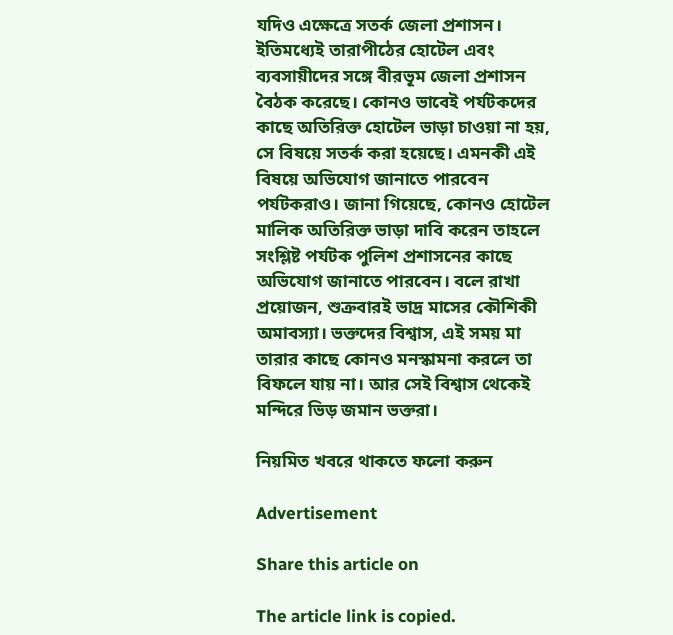যদিও এক্ষেত্রে সতর্ক জেলা প্রশাসন। ইতিমধ্যেই তারাপীঠের হোটেল এবং ব্যবসায়ীদের সঙ্গে বীরভূম জেলা প্রশাসন বৈঠক করেছে। কোনও ভাবেই পর্যটকদের কাছে অতিরিক্ত হোটেল ভাড়া চাওয়া না হয়, সে বিষয়ে সতর্ক করা হয়েছে। এমনকী এই বিষয়ে অভিযোগ জানাতে পারবেন পর্যটকরাও। জানা গিয়েছে, কোনও হোটেল মালিক অতিরিক্ত ভাড়া দাবি করেন তাহলে সংশ্লিষ্ট পর্যটক পুলিশ প্রশাসনের কাছে অভিযোগ জানাতে পারবেন। বলে রাখা প্রয়োজন, শুক্রবারই ভাদ্র মাসের কৌশিকী অমাবস্যা। ভক্তদের বিশ্বাস, এই সময় মা তারার কাছে কোনও মনস্কামনা করলে তা বিফলে যায় না। আর সেই বিশ্বাস থেকেই মন্দিরে ভিড় জমান ভক্তরা।

নিয়মিত খবরে থাকতে ফলো করুন

Advertisement

Share this article on

The article link is copied.